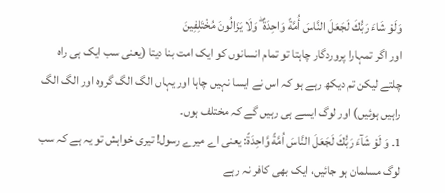وَلَوْ شَاءَ رَبُّكَ لَجَعَلَ النَّاسَ أُمَّةً وَاحِدَةً ۖ وَلَا يَزَالُونَ مُخْتَلِفِينَ
اور اگر تمہارا پروردگار چاہتا تو تمام انسانوں کو ایک امت بنا دیتا (یعنی سب ایک ہی راہ چلتے لیکن تم دیکھ رہے ہو کہ اس نے ایسا نہیں چاہا اور یہاں الگ الگ گروہ اور الگ الگ راہیں ہوئیں) اور لوگ ایسے ہی رہیں گے کہ مختلف ہوں۔
1۔ وَ لَوْ شَآءَ رَبُّكَ لَجَعَلَ النَّاسَ اُمَّةً وَّاحِدَةً: یعنی اے میرے رسول! تیری خواہش تو یہ ہے کہ سب لوگ مسلمان ہو جائیں، ایک بھی کافر نہ رہے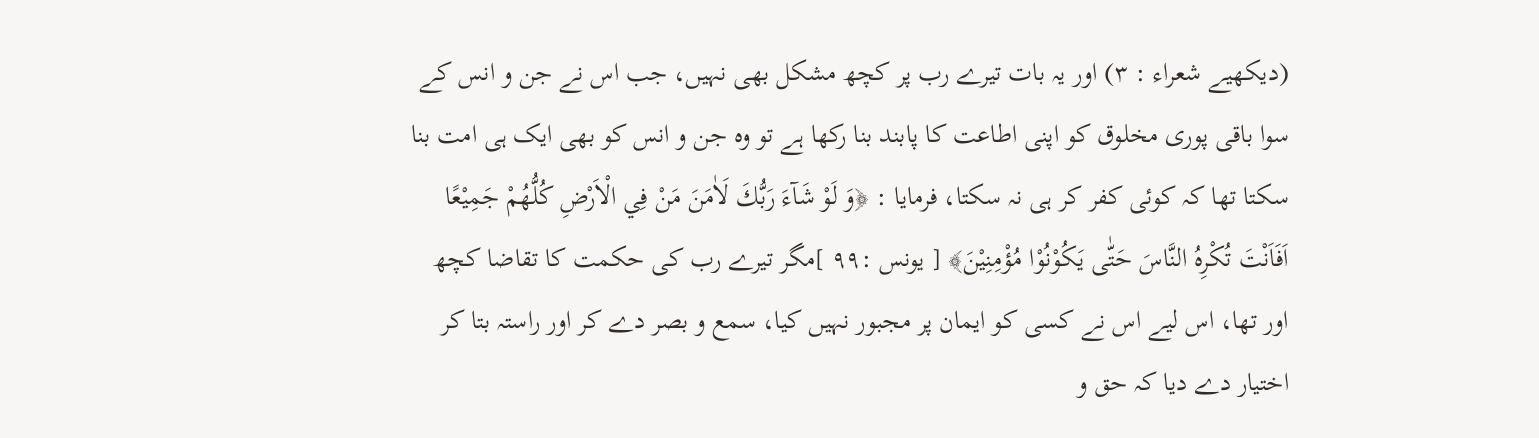(دیکھیے شعراء : ۳) اور یہ بات تیرے رب پر کچھ مشکل بھی نہیں، جب اس نے جن و انس کے سوا باقی پوری مخلوق کو اپنی اطاعت کا پابند بنا رکھا ہے تو وہ جن و انس کو بھی ایک ہی امت بنا سکتا تھا کہ کوئی کفر کر ہی نہ سکتا، فرمایا : ﴿وَ لَوْ شَآءَ رَبُّكَ لَاٰمَنَ مَنْ فِي الْاَرْضِ كُلُّهُمْ جَمِيْعًا اَفَاَنْتَ تُكْرِهُ النَّاسَ حَتّٰى يَكُوْنُوْا مُؤْمِنِيْنَ﴾ [ یونس :۹۹ ]مگر تیرے رب کی حکمت کا تقاضا کچھ اور تھا، اس لیے اس نے کسی کو ایمان پر مجبور نہیں کیا، سمع و بصر دے کر اور راستہ بتا کر اختیار دے دیا کہ حق و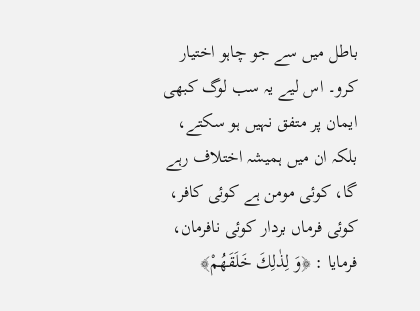باطل میں سے جو چاہو اختیار کرو۔ اس لیے یہ سب لوگ کبھی ایمان پر متفق نہیں ہو سکتے، بلکہ ان میں ہمیشہ اختلاف رہے گا، کوئی مومن ہے کوئی کافر، کوئی فرماں بردار کوئی نافرمان، فرمایا : ﴿وَ لِذٰلِكَ خَلَقَهُمْ﴾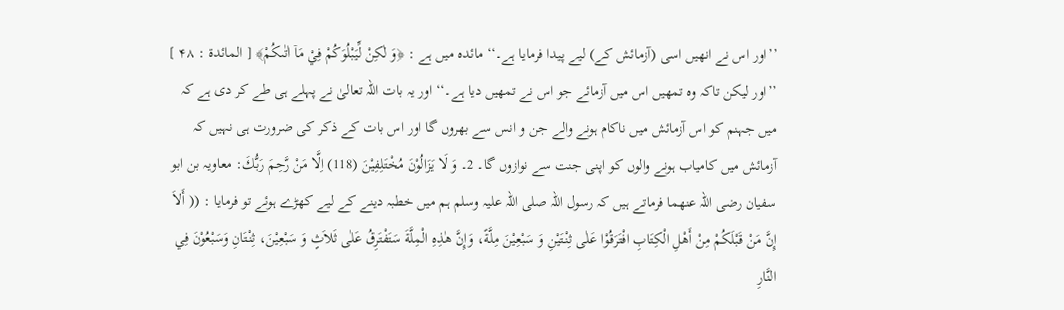’’اور اس نے انھیں اسی (آزمائش کے) لیے پیدا فرمایا ہے۔‘‘ مائدہ میں ہے : ﴿وَ لٰكِنْ لِّيَبْلُوَكُمْ فِيْ مَاۤ اٰتٰىكُمْ﴾ [ المائدۃ : ۴۸ ] ’’اور لیکن تاکہ وہ تمھیں اس میں آزمائے جو اس نے تمھیں دیا ہے۔‘‘ اور یہ بات اللہ تعالیٰ نے پہلے ہی طے کر دی ہے کہ میں جہنم کو اس آزمائش میں ناکام ہونے والے جن و انس سے بھروں گا اور اس بات کے ذکر کی ضرورت ہی نہیں کہ آزمائش میں کامیاب ہونے والوں کو اپنی جنت سے نوازوں گا۔ 2۔ وَ لَا يَزَالُوْنَ مُخْتَلِفِيْنَ (118) اِلَّا مَنْ رَّحِمَ رَبُّكَ: معاویہ بن ابو سفیان رضی اللہ عنھما فرماتے ہیں کہ رسول اللہ صلی اللہ علیہ وسلم ہم میں خطبہ دینے کے لیے کھڑے ہوئے تو فرمایا : (( أَلاَ إِنَّ مَنْ قَبْلَكُمْ مِنْ أَهْلِ الْكِتَابِ افْتَرَقُوْا عَلٰی ثِنْتَيْنِ وَ سَبْعِيْنَ مِلَّةً، وَإِنَّ هٰذِهِ الْمِلَّةَ سَتَفْتَرِقُ عَلٰی ثَلاَثٍ وَ سَبْعِيْنَ، ثِنْتَانِ وَسَبْعُوْنَ فِي النَّارِ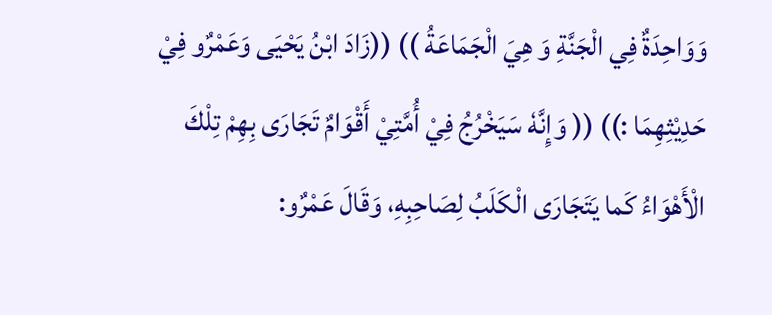وَوَاحِدَةٌ فِي الْجَنَّةِ وَ هِيَ الْجَمَاعَةُ )) ((زَادَ ابْنُ يَحْيَی وَعَمْرٌو فِيْ حَدِيْثِهِمَا :)) (( وَإِنَّهٗ سَيَخْرُجُ فِيْ أُمَّتِيْ أَقْوَامٌ تَجَارَی بِهِمْ تِلْكَ الْأَهْوَاءُ كَما يَتَجَارَی الْكَلَبُ لِصَاحِبِهِ، وَقَالَ عَمْرٌو: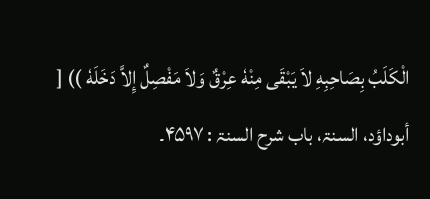الْكَلَبُ بِصَاحِبِهِ لاَ يَبْقَی مِنْهٗ عِرْقٌ وَلاَ مَفْصِلٌ إِلاَّ دَخَلَهٗ )) [ أبوداؤد، السنۃ، باب شرح السنۃ : ۴۵۹۷۔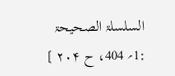السلسلۃ الصحیحۃ :1؍ 404، ح ۲۰۴ ]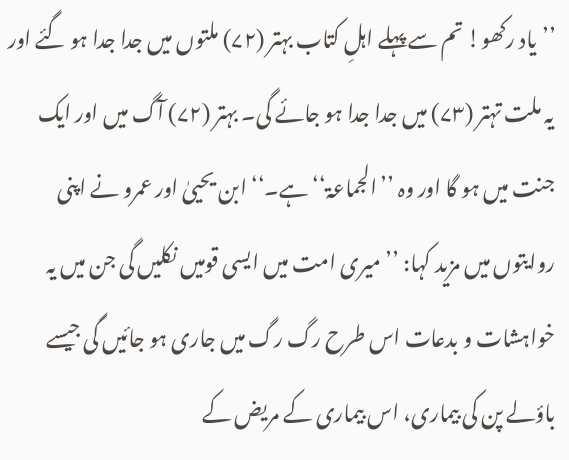’’یاد رکھو! تم سے پہلے اہلِ کتاب بہتر (۷۲) ملتوں میں جدا جدا ہو گئے اور یہ ملت تہتر (۷۳) میں جدا جدا ہو جائے گی۔ بہتر (۷۲) آگ میں اور ایک جنت میں ہو گا اور وہ ’’الجماعۃ‘‘ ہے۔‘‘ ابن یحییٰ اور عمرو نے اپنی روایتوں میں مزید کہا: ’’میری امت میں ایسی قومیں نکلیں گی جن میں یہ خواہشات و بدعات اس طرح رگ رگ میں جاری ہو جائیں گی جیسے باؤلے پن کی بیماری، اس بیماری کے مریض کے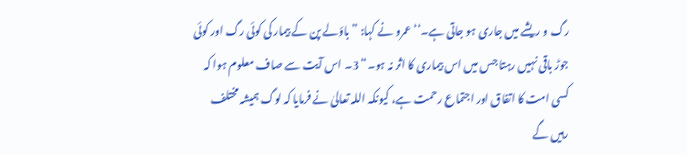رگ و ریشے میں جاری ہو جاتی ہے۔‘‘ عمرو نے کہا: ”باؤلے پن کے بیمار کی کوئی رگ اور کوئی جوڑ باقی نہیں رہتا جس میں اس بیماری کا اثر نہ ہو۔“ 3۔ اس آیت سے صاف معلوم ہوا کہ کسی امت کا اتفاق اور اجتماع رحمت ہے، کیونکہ اللہ تعالیٰ نے فرمایا کہ لوگ ہمیشہ مختلف رہیں گے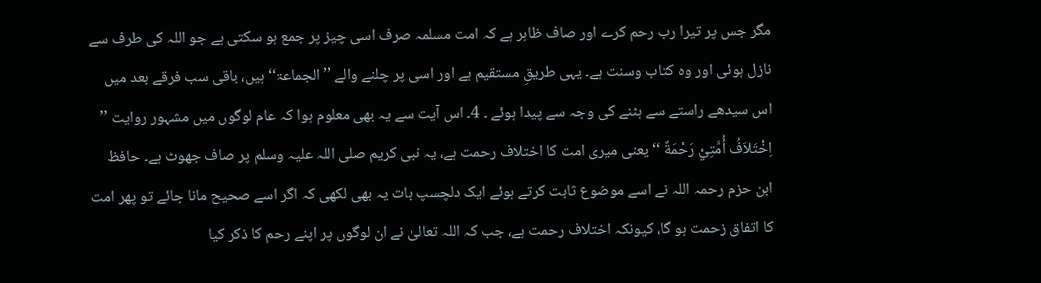مگر جس پر تیرا رب رحم کرے اور صاف ظاہر ہے کہ امت مسلمہ صرف اسی چیز پر جمع ہو سکتی ہے جو اللہ کی طرف سے نازل ہوئی اور وہ کتاب وسنت ہے۔ یہی طریقِ مستقیم ہے اور اسی پر چلنے والے ’’الجماعۃ‘‘ ہیں، باقی سب فرقے بعد میں اس سیدھے راستے سے ہٹنے کی وجہ سے پیدا ہوئے ۔ 4۔ اس آیت سے یہ بھی معلوم ہوا کہ عام لوگوں میں مشہور روایت ’’ اِخْتَلاَفُ أُمَّتِيْ رَحْمَةٌ ‘‘ یعنی میری امت کا اختلاف رحمت ہے، یہ نبی کریم صلی اللہ علیہ وسلم پر صاف جھوٹ ہے۔ حافظ ابن حزم رحمہ اللہ نے اسے موضوع ثابت کرتے ہوئے ایک دلچسپ بات یہ بھی لکھی کہ اگر اسے صحیح مانا جائے تو پھر امت کا اتفاق زحمت ہو گا، کیونکہ اختلاف رحمت ہے، جب کہ اللہ تعالیٰ نے ان لوگوں پر اپنے رحم کا ذکر کیا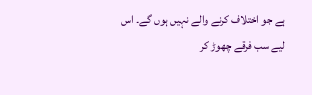ہے جو اختلاف کرنے والے نہیں ہوں گے۔ اس لیے سب فرقے چھوڑ کر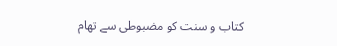کتاب و سنت کو مضبوطی سے تھام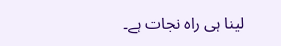لینا ہی راہ نجات ہے۔